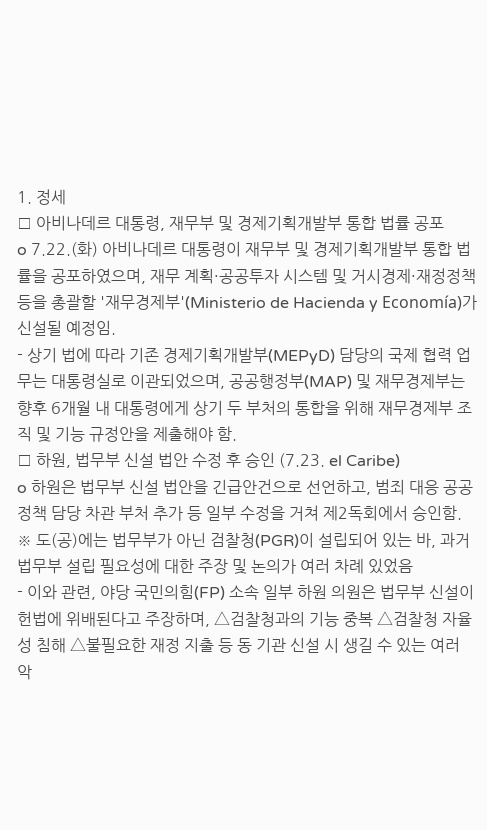1. 정세
□ 아비나데르 대통령, 재무부 및 경제기획개발부 통합 법률 공포
o 7.22.(화) 아비나데르 대통령이 재무부 및 경제기획개발부 통합 법률을 공포하였으며, 재무 계획·공공투자 시스템 및 거시경제·재정정책 등을 총괄할 '재무경제부'(Ministerio de Hacienda y Economía)가 신설될 예정임.
- 상기 법에 따라 기존 경제기획개발부(MEPyD) 담당의 국제 협력 업무는 대통령실로 이관되었으며, 공공행정부(MAP) 및 재무경제부는 향후 6개월 내 대통령에게 상기 두 부처의 통합을 위해 재무경제부 조직 및 기능 규정안을 제출해야 함.
□ 하원, 법무부 신설 법안 수정 후 승인 (7.23. el Caribe)
o 하원은 법무부 신설 법안을 긴급안건으로 선언하고, 범죄 대응 공공정책 담당 차관 부처 추가 등 일부 수정을 거쳐 제2독회에서 승인함.
※ 도(공)에는 법무부가 아닌 검찰청(PGR)이 설립되어 있는 바, 과거 법무부 설립 필요성에 대한 주장 및 논의가 여러 차례 있었음
- 이와 관련, 야당 국민의힘(FP) 소속 일부 하원 의원은 법무부 신설이 헌법에 위배된다고 주장하며, △검찰청과의 기능 중복 △검찰청 자율성 침해 △불필요한 재정 지출 등 동 기관 신설 시 생길 수 있는 여러 악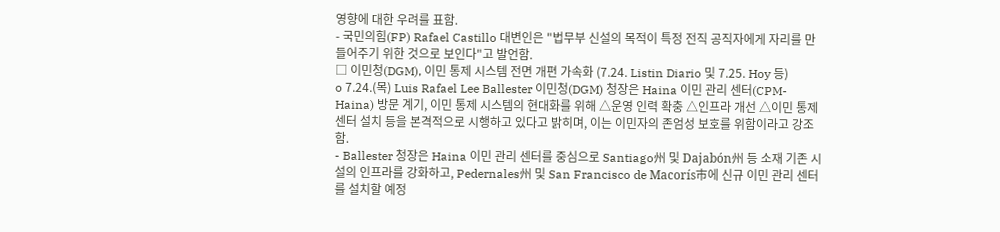영향에 대한 우려를 표함.
- 국민의힘(FP) Rafael Castillo 대변인은 "법무부 신설의 목적이 특정 전직 공직자에게 자리를 만들어주기 위한 것으로 보인다"고 발언함.
□ 이민청(DGM), 이민 통제 시스템 전면 개편 가속화 (7.24. Listin Diario 및 7.25. Hoy 등)
o 7.24.(목) Luis Rafael Lee Ballester 이민청(DGM) 청장은 Haina 이민 관리 센터(CPM-Haina) 방문 계기, 이민 통제 시스템의 현대화를 위해 △운영 인력 확충 △인프라 개선 △이민 통제 센터 설치 등을 본격적으로 시행하고 있다고 밝히며, 이는 이민자의 존엄성 보호를 위함이라고 강조함.
- Ballester 청장은 Haina 이민 관리 센터를 중심으로 Santiago州 및 Dajabón州 등 소재 기존 시설의 인프라를 강화하고, Pedernales州 및 San Francisco de Macorís市에 신규 이민 관리 센터를 설치할 예정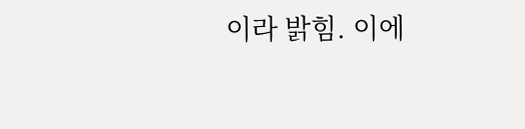이라 밝힘. 이에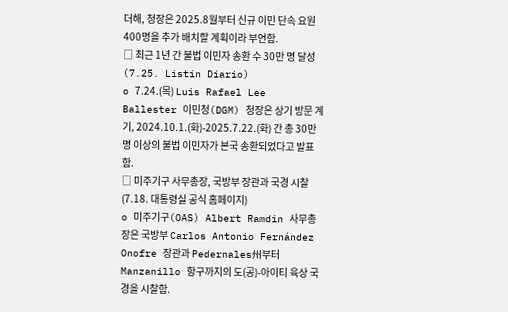더해, 청장은 2025.8월부터 신규 이민 단속 요원 400명을 추가 배치할 계획이라 부언함.
□ 최근 1년 간 불법 이민자 송환 수 30만 명 달성 (7.25. Listin Diario)
o 7.24.(목) Luis Rafael Lee Ballester 이민청(DGM) 청장은 상기 방문 계기, 2024.10.1.(화)-2025.7.22.(화) 간 총 30만 명 이상의 불법 이민자가 본국 송환되었다고 발표함.
□ 미주기구 사무총장, 국방부 장관과 국경 시찰 (7.18. 대통령실 공식 홈페이지)
o 미주기구(OAS) Albert Ramdin 사무총장은 국방부 Carlos Antonio Fernández Onofre 장관과 Pedernales州부터 Manzanillo 항구까지의 도(공)-아이티 육상 국경을 시찰함.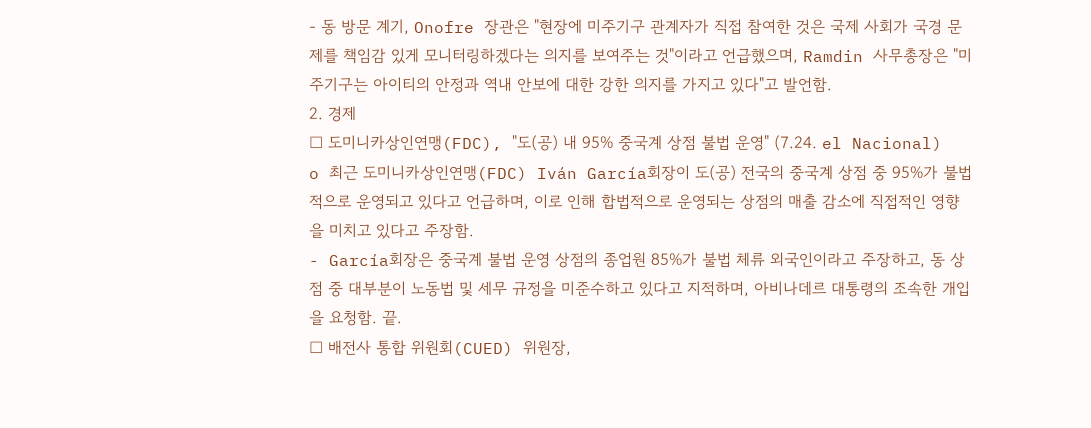- 동 방문 계기, Onofre 장관은 "현장에 미주기구 관계자가 직접 참여한 것은 국제 사회가 국경 문제를 책임감 있게 모니터링하겠다는 의지를 보여주는 것"이라고 언급했으며, Ramdin 사무총장은 "미주기구는 아이티의 안정과 역내 안보에 대한 강한 의지를 가지고 있다"고 발언함.
2. 경제
□ 도미니카상인연맹(FDC), "도(공) 내 95% 중국계 상점 불법 운영" (7.24. el Nacional)
o 최근 도미니카상인연맹(FDC) Iván García회장이 도(공) 전국의 중국계 상점 중 95%가 불법적으로 운영되고 있다고 언급하며, 이로 인해 합법적으로 운영되는 상점의 매출 감소에 직접적인 영향을 미치고 있다고 주장함.
- García회장은 중국계 불법 운영 상점의 종업원 85%가 불법 체류 외국인이라고 주장하고, 동 상점 중 대부분이 노동법 및 세무 규정을 미준수하고 있다고 지적하며, 아비나데르 대통령의 조속한 개입을 요청함. 끝.
□ 배전사 통합 위원회(CUED) 위원장,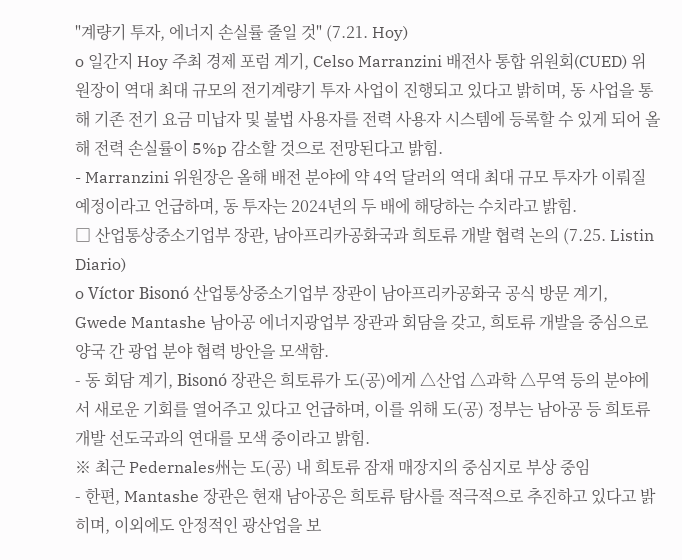"계량기 투자, 에너지 손실률 줄일 것" (7.21. Hoy)
o 일간지 Hoy 주최 경제 포럼 계기, Celso Marranzini 배전사 통합 위원회(CUED) 위원장이 역대 최대 규모의 전기계량기 투자 사업이 진행되고 있다고 밝히며, 동 사업을 통해 기존 전기 요금 미납자 및 불법 사용자를 전력 사용자 시스템에 등록할 수 있게 되어 올해 전력 손실률이 5%p 감소할 것으로 전망된다고 밝힘.
- Marranzini 위원장은 올해 배전 분야에 약 4억 달러의 역대 최대 규모 투자가 이뤄질 예정이라고 언급하며, 동 투자는 2024년의 두 배에 해당하는 수치라고 밝힘.
□ 산업통상중소기업부 장관, 남아프리카공화국과 희토류 개발 협력 논의 (7.25. Listin Diario)
o Víctor Bisonó 산업통상중소기업부 장관이 남아프리카공화국 공식 방문 계기, Gwede Mantashe 남아공 에너지광업부 장관과 회담을 갖고, 희토류 개발을 중심으로 양국 간 광업 분야 협력 방안을 모색함.
- 동 회담 계기, Bisonó 장관은 희토류가 도(공)에게 △산업 △과학 △무역 등의 분야에서 새로운 기회를 열어주고 있다고 언급하며, 이를 위해 도(공) 정부는 남아공 등 희토류 개발 선도국과의 연대를 모색 중이라고 밝힘.
※ 최근 Pedernales州는 도(공) 내 희토류 잠재 매장지의 중심지로 부상 중임
- 한편, Mantashe 장관은 현재 남아공은 희토류 탐사를 적극적으로 추진하고 있다고 밝히며, 이외에도 안정적인 광산업을 보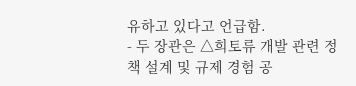유하고 있다고 언급함.
- 두 장관은 △희토류 개발 관련 정책 설계 및 규제 경험 공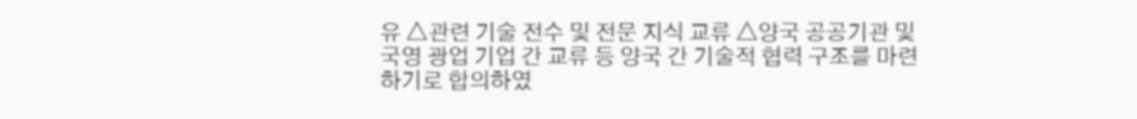유 △관련 기술 전수 및 전문 지식 교류 △양국 공공기관 및 국영 광업 기업 간 교류 등 양국 간 기술적 협력 구조를 마련하기로 합의하였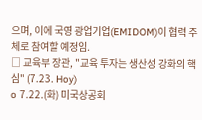으며, 이에 국영 광업기업(EMIDOM)이 협력 주체로 참여할 예정임.
□ 교육부 장관, "교육 투자는 생산성 강화의 핵심" (7.23. Hoy)
o 7.22.(화) 미국상공회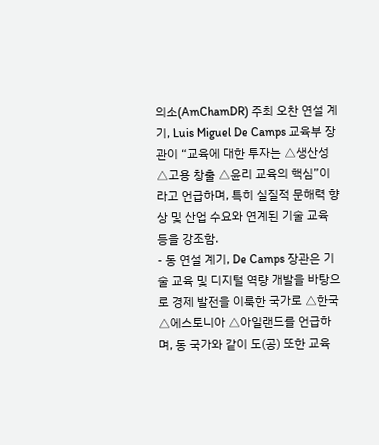의소(AmChamDR) 주최 오찬 연설 계기, Luis Miguel De Camps 교육부 장관이 “교육에 대한 투자는 △생산성 △고용 창출 △윤리 교육의 핵심”이라고 언급하며, 특히 실질적 문해력 향상 및 산업 수요와 연계된 기술 교육 등을 강조함.
- 동 연설 계기, De Camps 장관은 기술 교육 및 디지털 역량 개발을 바탕으로 경제 발전을 이룩한 국가로 △한국△에스토니아 △아일랜드를 언급하며, 동 국가와 같이 도(공) 또한 교육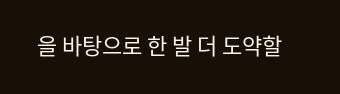을 바탕으로 한 발 더 도약할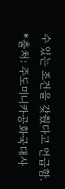수 있는 조건을 갖췄다고 언급함.
*출처: 주도미니카공화국대사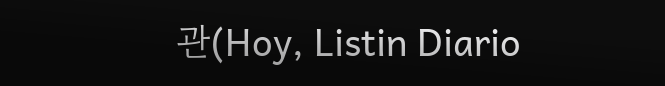관(Hoy, Listin Diario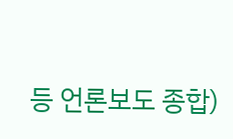등 언론보도 종합)